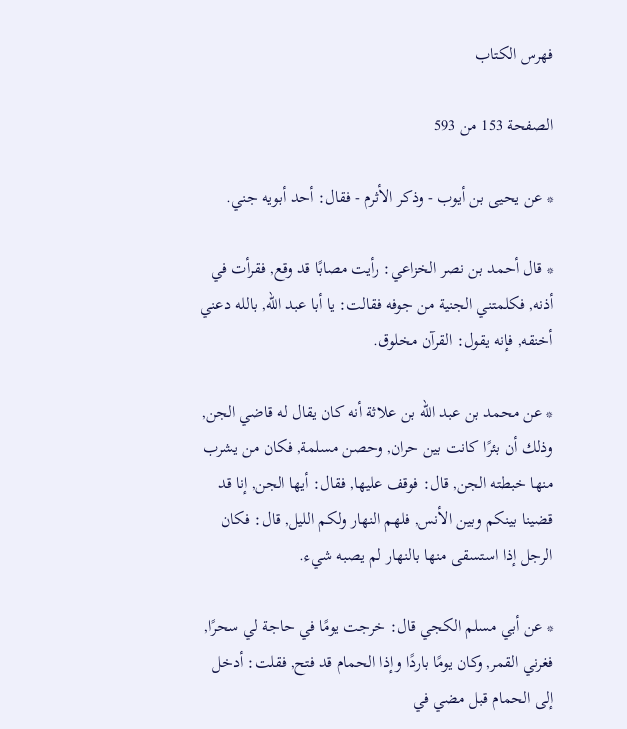فهرس الكتاب

الصفحة 153 من 593

* عن يحيى بن أيوب - وذكر الأثرم - فقال: أحد أبويه جني.

* قال أحمد بن نصر الخزاعي: رأيت مصابًا قد وقع, فقرأت في أذنه, فكلمتني الجنية من جوفه فقالت: يا أبا عبد الله, بالله دعني أخنقه, فإنه يقول: القرآن مخلوق.

* عن محمد بن عبد الله بن علاثة أنه كان يقال له قاضي الجن, وذلك أن بئرًا كانت بين حران, وحصن مسلمة, فكان من يشرب منها خبطته الجن, قال: فوقف عليها, فقال: أيها الجن, إنا قد قضينا بينكم وبين الأنس, فلهم النهار ولكم الليل, قال: فكان الرجل إذا استسقى منها بالنهار لم يصبه شيء.

* عن أبي مسلم الكجي قال: خرجت يومًا في حاجة لي سحرًا, فغرني القمر, وكان يومًا باردًا وإذا الحمام قد فتح, فقلت: أدخل إلى الحمام قبل مضي في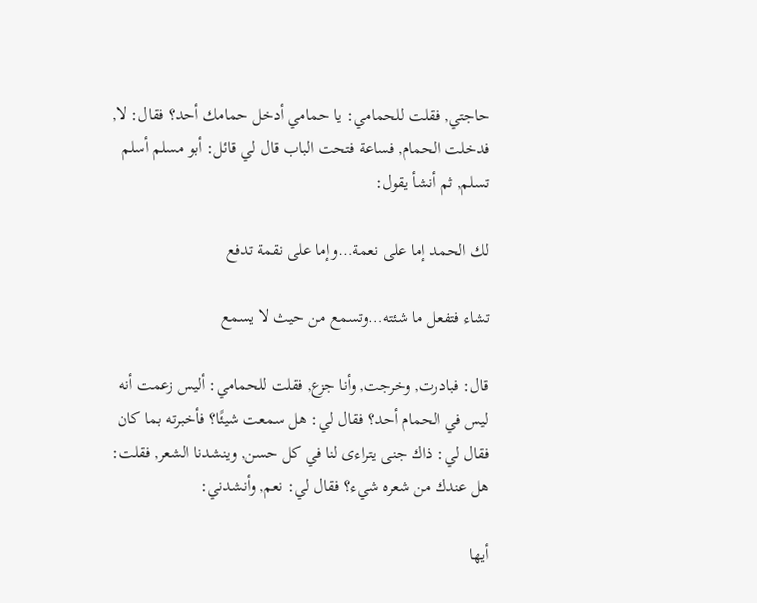حاجتي, فقلت للحمامي: يا حمامي أدخل حمامك أحد؟ فقال: لا, فدخلت الحمام, فساعة فتحت الباب قال لي قائل: أبو مسلم أسلم تسلم, ثم أنشأ يقول:

لك الحمد إما على نعمة…وإما على نقمة تدفع

تشاء فتفعل ما شئته…وتسمع من حيث لا يسمع

قال: فبادرت, وخرجت, وأنا جزع, فقلت للحمامي: أليس زعمت أنه ليس في الحمام أحد؟ فقال لي: هل سمعت شيئًا؟ فأخبرته بما كان فقال لي: ذاك جنى يتراءى لنا في كل حسن, وينشدنا الشعر, فقلت: هل عندك من شعره شيء؟ فقال لي: نعم, وأنشدني:

أيها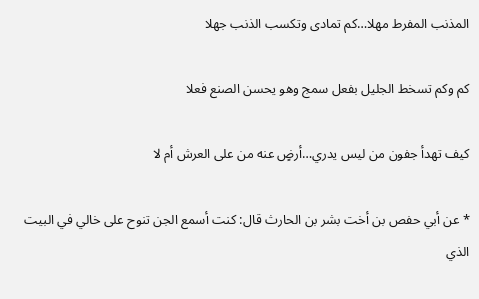المذنب المفرط مهلا…كم تمادى وتكسب الذنب جهلا

كم وكم تسخط الجليل بفعل سمج وهو يحسن الصنع فعلا

كيف تهدأ جفون من ليس يدري…أرضٍ عنه من على العرش أم لا

* عن أبي حفص بن أخت بشر بن الحارث قال: كنت أسمع الجن تنوح على خالي في البيت الذي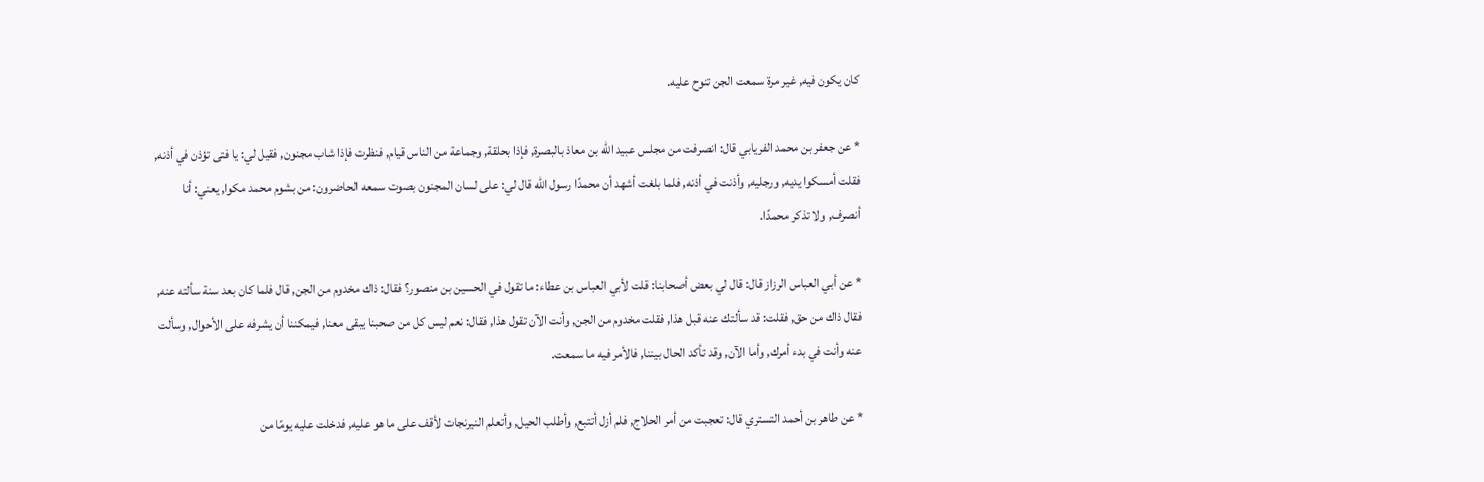كان يكون فيه, غير مرة سمعت الجن تنوح عليه.

* عن جعفر بن محمد الفريابي قال: انصرفت من مجلس عبيد الله بن معاذ بالبصرة, فإذا بحلقة, وجماعة من الناس قيام, فنظرت فإذا شاب مجنون, فقيل لي: يا فتى تؤذن في أذنه, فقلت أمسكوا يديه, ورجليه, وأذنت في أذنه, فلما بلغت أشهد أن محمدًا رسول الله قال لي: على لسان المجنون بصوت سمعه الحاضرون: من بشوم محمد مكوا, يعني: أنا أنصرف, ولا تذكر محمدًا.

* عن أبي العباس الرزاز قال: قال لي بعض أصحابنا: قلت لأبي العباس بن عطاء: ما تقول في الحسين بن منصور؟ فقال: ذاك مخدوم من الجن, قال فلما كان بعد سنة سألته عنه, فقال ذاك من حق, فقلت: قد سألتك عنه قبل هذا, فقلت مخدوم من الجن, وأنت الآن تقول هذا, فقال: نعم ليس كل من صحبنا يبقى معنا, فيمكننا أن يشرفه على الأحوال, وسألت عنه وأنت في بدء أمرك, وأما الآن, وقد تأكد الحال بيننا, فالأمر فيه ما سمعت.

* عن طاهر بن أحمد التستري قال: تعجبت من أمر الحلاج, فلم أزل أتتبع, وأطلب الحيل, وأتعلم النيرنجات لأقف على ما هو عليه, فدخلت عليه يومًا من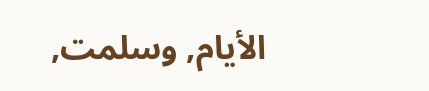الأيام, وسلمت,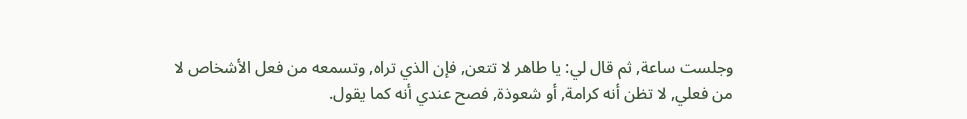وجلست ساعة, ثم قال لي: يا طاهر لا تتعن, فإن الذي تراه, وتسمعه من فعل الأشخاص لا من فعلي, لا تظن أنه كرامة, أو شعوذة, فصح عندي أنه كما يقول.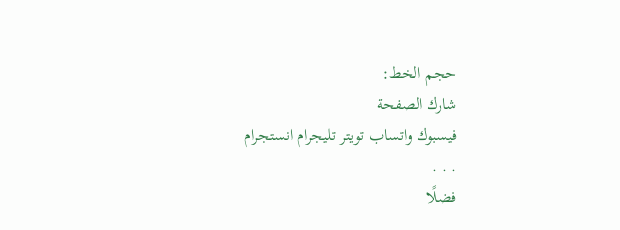حجم الخط:
شارك الصفحة
فيسبوك واتساب تويتر تليجرام انستجرام
. . .
فضلًا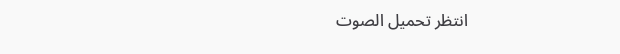انتظر تحميل الصوت